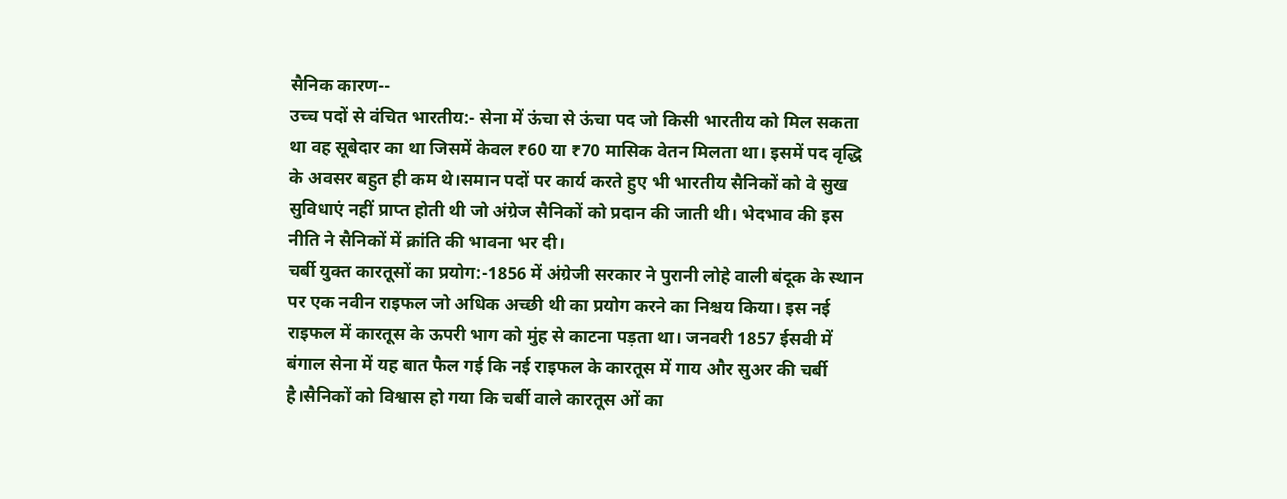सैनिक कारण--
उच्च पदों से वंचित भारतीय:- सेना में ऊंचा से ऊंचा पद जो किसी भारतीय को मिल सकता था वह सूबेदार का था जिसमें केवल ₹60 या ₹70 मासिक वेतन मिलता था। इसमें पद वृद्धि के अवसर बहुत ही कम थे।समान पदों पर कार्य करते हुए भी भारतीय सैनिकों को वे सुख सुविधाएं नहीं प्राप्त होती थी जो अंग्रेज सैनिकों को प्रदान की जाती थी। भेदभाव की इस नीति ने सैनिकों में क्रांति की भावना भर दी।
चर्बी युक्त कारतूसों का प्रयोग:-1856 में अंग्रेजी सरकार ने पुरानी लोहे वाली बंदूक के स्थान पर एक नवीन राइफल जो अधिक अच्छी थी का प्रयोग करने का निश्चय किया। इस नई राइफल में कारतूस के ऊपरी भाग को मुंह से काटना पड़ता था। जनवरी 1857 ईसवी में बंगाल सेना में यह बात फैल गई कि नई राइफल के कारतूस में गाय और सुअर की चर्बी है।सैनिकों को विश्वास हो गया कि चर्बी वाले कारतूस ओं का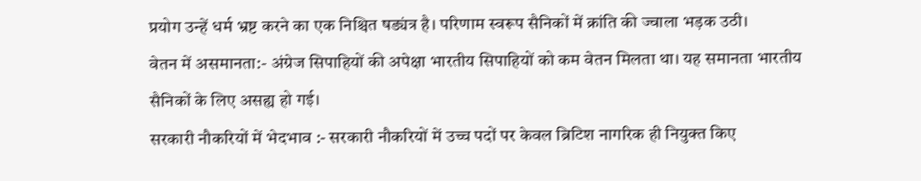प्रयोग उन्हें धर्म भ्रष्ट करने का एक निश्चित षड्यंत्र है। परिणाम स्वरूप सैनिकों में क्रांति की ज्वाला भड़क उठी।
वेतन में असमानता:- अंग्रेज सिपाहियों की अपेक्षा भारतीय सिपाहियों को कम वेतन मिलता था। यह समानता भारतीय सैनिकों के लिए असह्य हो गई।
सरकारी नौकरियों में भेदभाव :- सरकारी नौकरियों में उच्च पदों पर केवल ब्रिटिश नागरिक ही नियुक्त किए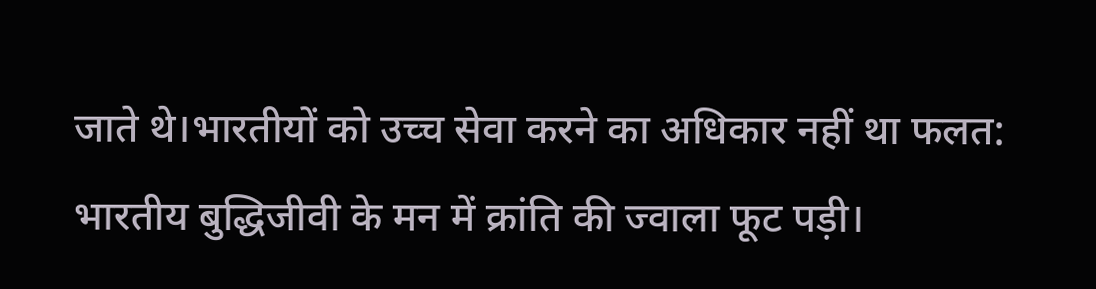जाते थे।भारतीयों को उच्च सेवा करने का अधिकार नहीं था फलत: भारतीय बुद्धिजीवी के मन में क्रांति की ज्वाला फूट पड़ी।